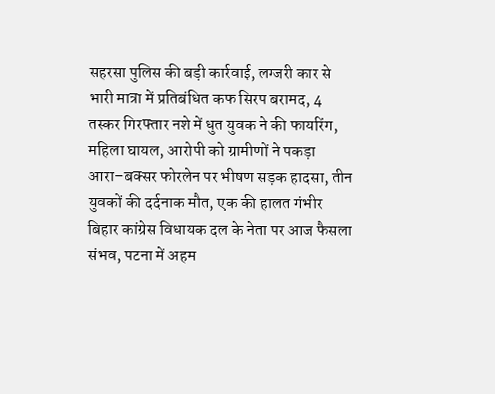सहरसा पुलिस की बड़ी कार्रवाई, लग्जरी कार से भारी मात्रा में प्रतिबंधित कफ सिरप बरामद, 4 तस्कर गिरफ्तार नशे में धुत युवक ने की फायरिंग, महिला घायल, आरोपी को ग्रामीणों ने पकड़ा आरा–बक्सर फोरलेन पर भीषण सड़क हादसा, तीन युवकों की दर्दनाक मौत, एक की हालत गंभीर बिहार कांग्रेस विधायक दल के नेता पर आज फैसला संभव, पटना में अहम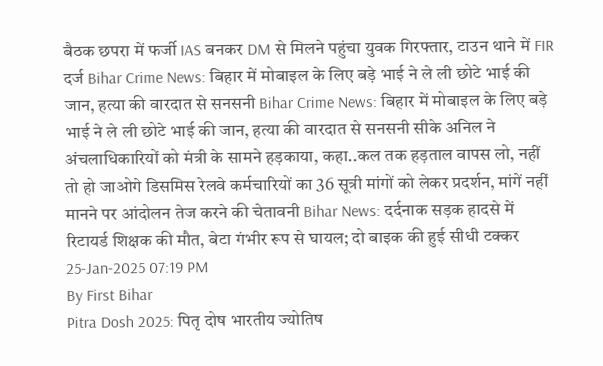बैठक छपरा में फर्जी IAS बनकर DM से मिलने पहुंचा युवक गिरफ्तार, टाउन थाने में FIR दर्ज Bihar Crime News: बिहार में मोबाइल के लिए बड़े भाई ने ले ली छोटे भाई की जान, हत्या की वारदात से सनसनी Bihar Crime News: बिहार में मोबाइल के लिए बड़े भाई ने ले ली छोटे भाई की जान, हत्या की वारदात से सनसनी सीके अनिल ने अंचलाधिकारियों को मंत्री के सामने हड़काया, कहा..कल तक हड़ताल वापस लो, नहीं तो हो जाओगे डिसमिस रेलवे कर्मचारियों का 36 सूत्री मांगों को लेकर प्रदर्शन, मांगें नहीं मानने पर आंदोलन तेज करने की चेतावनी Bihar News: दर्दनाक सड़क हादसे में रिटायर्ड शिक्षक की मौत, बेटा गंभीर रूप से घायल; दो बाइक की हुई सीधी टक्कर
25-Jan-2025 07:19 PM
By First Bihar
Pitra Dosh 2025: पितृ दोष भारतीय ज्योतिष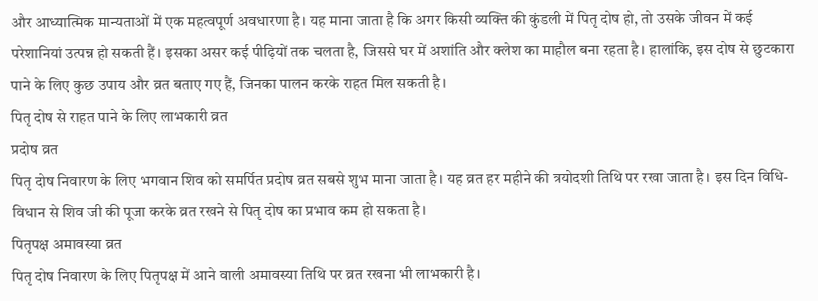और आध्यात्मिक मान्यताओं में एक महत्वपूर्ण अवधारणा है। यह माना जाता है कि अगर किसी व्यक्ति की कुंडली में पितृ दोष हो, तो उसके जीवन में कई परेशानियां उत्पन्न हो सकती हैं। इसका असर कई पीढ़ियों तक चलता है, जिससे घर में अशांति और क्लेश का माहौल बना रहता है। हालांकि, इस दोष से छुटकारा पाने के लिए कुछ उपाय और व्रत बताए गए हैं, जिनका पालन करके राहत मिल सकती है।
पितृ दोष से राहत पाने के लिए लाभकारी व्रत
प्रदोष व्रत
पितृ दोष निवारण के लिए भगवान शिव को समर्पित प्रदोष व्रत सबसे शुभ माना जाता है। यह व्रत हर महीने की त्रयोदशी तिथि पर रखा जाता है। इस दिन विधि-विधान से शिव जी की पूजा करके व्रत रखने से पितृ दोष का प्रभाव कम हो सकता है।
पितृपक्ष अमावस्या व्रत
पितृ दोष निवारण के लिए पितृपक्ष में आने वाली अमावस्या तिथि पर व्रत रखना भी लाभकारी है।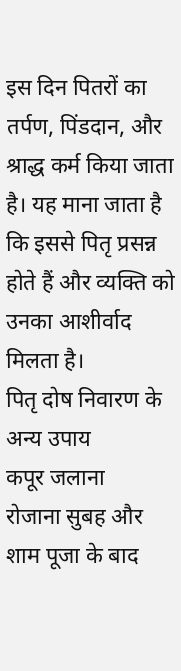इस दिन पितरों का तर्पण, पिंडदान, और श्राद्ध कर्म किया जाता है। यह माना जाता है कि इससे पितृ प्रसन्न होते हैं और व्यक्ति को उनका आशीर्वाद मिलता है।
पितृ दोष निवारण के अन्य उपाय
कपूर जलाना
रोजाना सुबह और शाम पूजा के बाद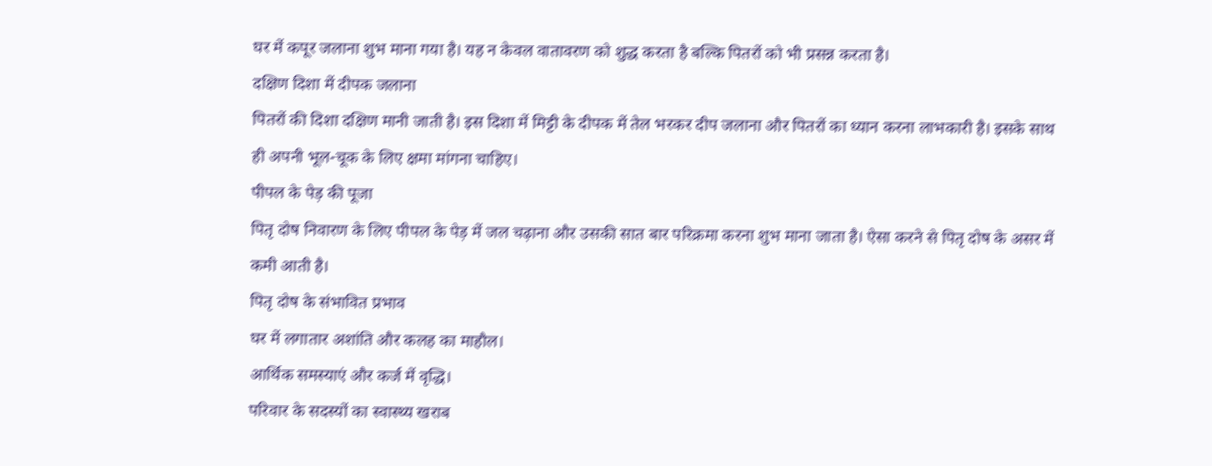घर में कपूर जलाना शुभ माना गया है। यह न केवल वातावरण को शुद्ध करता है बल्कि पितरों को भी प्रसन्न करता है।
दक्षिण दिशा में दीपक जलाना
पितरों की दिशा दक्षिण मानी जाती है। इस दिशा में मिट्टी के दीपक में तेल भरकर दीप जलाना और पितरों का ध्यान करना लाभकारी है। इसके साथ ही अपनी भूल-चूक के लिए क्षमा मांगना चाहिए।
पीपल के पेड़ की पूजा
पितृ दोष निवारण के लिए पीपल के पेड़ में जल चढ़ाना और उसकी सात बार परिक्रमा करना शुभ माना जाता है। ऐसा करने से पितृ दोष के असर में कमी आती है।
पितृ दोष के संभावित प्रभाव
घर में लगातार अशांति और कलह का माहौल।
आर्थिक समस्याएं और कर्ज में वृद्धि।
परिवार के सदस्यों का स्वास्थ्य खराब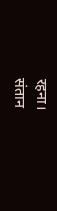रहना।
संतान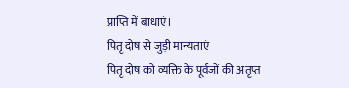प्राप्ति में बाधाएं।
पितृ दोष से जुड़ी मान्यताएं
पितृ दोष को व्यक्ति के पूर्वजों की अतृप्त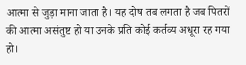आत्मा से जुड़ा माना जाता है। यह दोष तब लगता है जब पितरों की आत्मा असंतुष्ट हो या उनके प्रति कोई कर्तव्य अधूरा रह गया हो।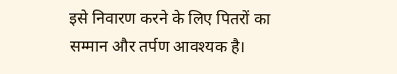इसे निवारण करने के लिए पितरों का सम्मान और तर्पण आवश्यक है।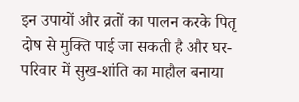इन उपायों और व्रतों का पालन करके पितृ दोष से मुक्ति पाई जा सकती है और घर-परिवार में सुख-शांति का माहौल बनाया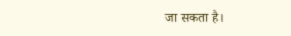जा सकता है।